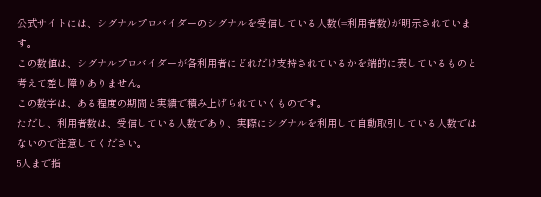公式サイトには、シグナルプロバイダーのシグナルを受信している人数(=利用者数)が明示されています。
この数値は、シグナルプロバイダーが各利用者にどれだけ支持されているかを端的に表しているものと考えて差し障りありません。
この数字は、ある程度の期間と実績で積み上げられていくものです。
ただし、利用者数は、受信している人数であり、実際にシグナルを利用して自動取引している人数ではないので注意してください。
5人まで指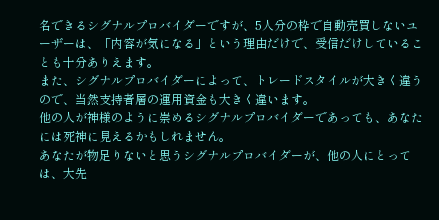名できるシグナルプロバイダーですが、5人分の枠で自動売買しないユーザーは、「内容が気になる」という理由だけで、受信だけしていることも十分ありえます。
また、シグナルプロバイダーによって、トレードスタイルが大きく違うので、当然支持者層の運用資金も大きく違います。
他の人が神様のように崇めるシグナルプロバイダーであっても、あなたには死神に見えるかもしれません。
あなたが物足りないと思うシグナルプロバイダーが、他の人にとっては、大先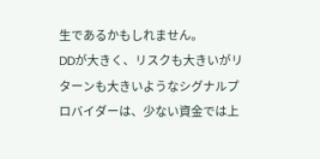生であるかもしれません。
DDが大きく、リスクも大きいがリターンも大きいようなシグナルプロバイダーは、少ない資金では上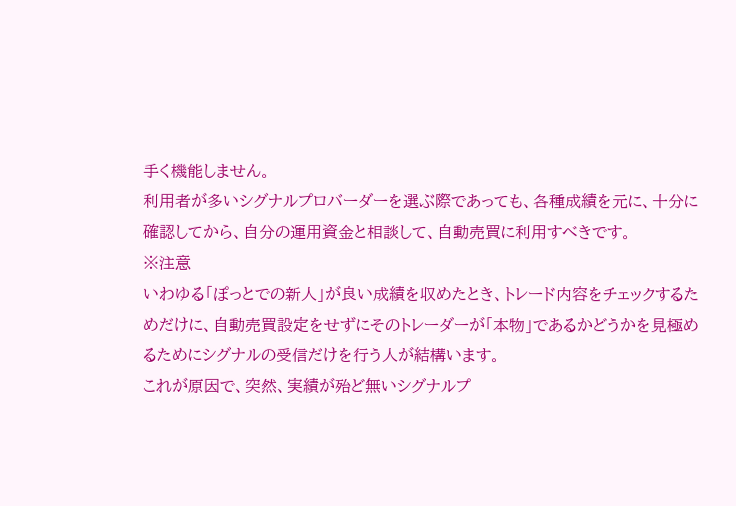手く機能しません。
利用者が多いシグナルプロバーダーを選ぶ際であっても、各種成績を元に、十分に確認してから、自分の運用資金と相談して、自動売買に利用すべきです。
※注意
いわゆる「ぽっとでの新人」が良い成績を収めたとき、トレード内容をチェックするためだけに、自動売買設定をせずにそのトレーダーが「本物」であるかどうかを見極めるためにシグナルの受信だけを行う人が結構います。
これが原因で、突然、実績が殆ど無いシグナルプ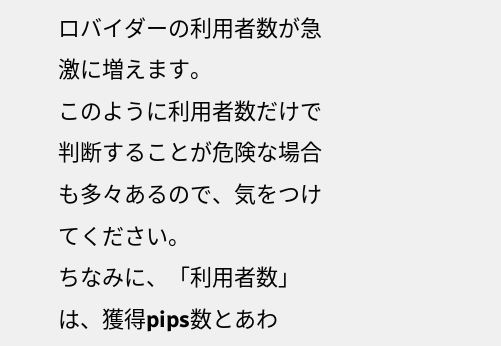ロバイダーの利用者数が急激に増えます。
このように利用者数だけで判断することが危険な場合も多々あるので、気をつけてください。
ちなみに、「利用者数」は、獲得pips数とあわ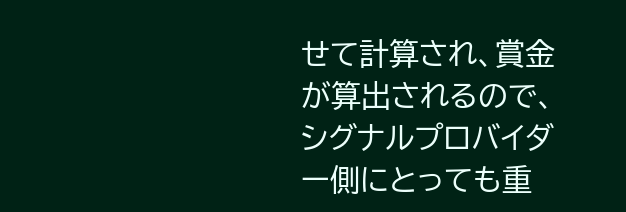せて計算され、賞金が算出されるので、シグナルプロバイダー側にとっても重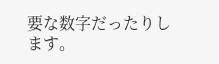要な数字だったりします。